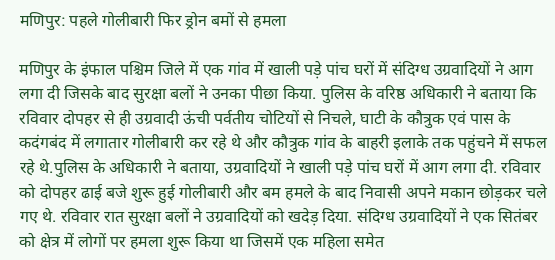मणिपुर: पहले गोलीबारी फिर ड्रोन बमों से हमला

मणिपुर के इंफाल पश्चिम जिले में एक गांव में खाली पड़े पांच घरों में संदिग्ध उग्रवादियों ने आग लगा दी जिसके बाद सुरक्षा बलों ने उनका पीछा किया. पुलिस के वरिष्ठ अधिकारी ने बताया कि रविवार दोपहर से ही उग्रवादी ऊंची पर्वतीय चोटियों से निचले, घाटी के कौत्रुक एवं पास के कदंगबंद में लगातार गोलीबारी कर रहे थे और कौत्रुक गांव के बाहरी इलाके तक पहुंचने में सफल रहे थे.पुलिस के अधिकारी ने बताया, उग्रवादियों ने खाली पड़े पांच घरों में आग लगा दी. रविवार को दोपहर ढाई बजे शुरू हुई गोलीबारी और बम हमले के बाद निवासी अपने मकान छोड़कर चले गए थे. रविवार रात सुरक्षा बलों ने उग्रवादियों को खदेड़ दिया. संदिग्ध उग्रवादियों ने एक सितंबर को क्षेत्र में लोगों पर हमला शुरू किया था जिसमें एक महिला समेत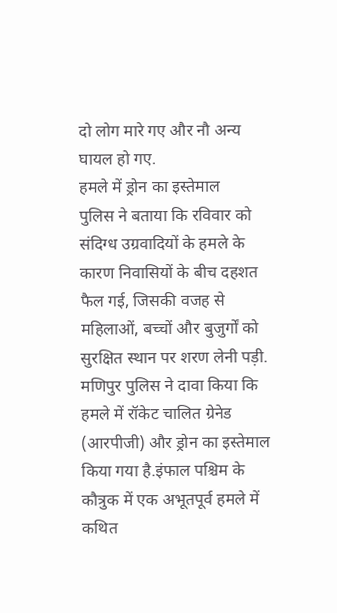दो लोग मारे गए और नौ अन्य घायल हो गए.
हमले में ड्रोन का इस्तेमाल
पुलिस ने बताया कि रविवार को संदिग्ध उग्रवादियों के हमले के कारण निवासियों के बीच दहशत फैल गई, जिसकी वजह से महिलाओं, बच्चों और बुजुर्गों को सुरक्षित स्थान पर शरण लेनी पड़ी. मणिपुर पुलिस ने दावा किया कि हमले में रॉकेट चालित ग्रेनेड (आरपीजी) और ड्रोन का इस्तेमाल किया गया है.इंफाल पश्चिम के कौत्रुक में एक अभूतपूर्व हमले में कथित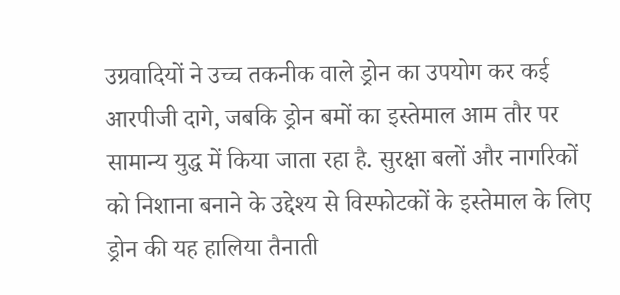उग्रवादियों ने उच्च तकनीक वाले ड्रोन का उपयोग कर कई आरपीजी दागे, जबकि ड्रोन बमों का इस्तेमाल आम तौर पर सामान्य युद्ध में किया जाता रहा है. सुरक्षा बलों और नागरिकों को निशाना बनाने के उद्देश्य से विस्फोटकों के इस्तेमाल के लिए ड्रोन की यह हालिया तैनाती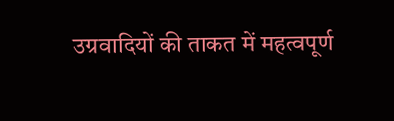उग्रवादियों की ताकत में महत्वपूर्ण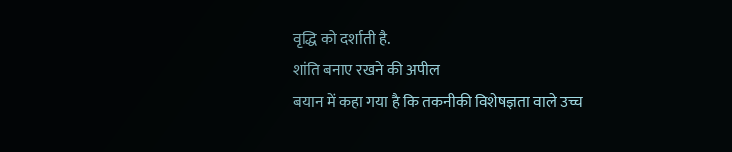वृद्धि को दर्शाती है.
शांति बनाए रखने की अपील
बयान में कहा गया है कि तकनीकी विशेषज्ञता वाले उच्च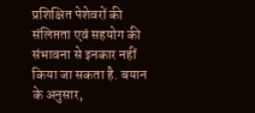प्रशिक्षित पेशेवरों की संलिप्तता एवं सहयोग की संभावना से इनकार नहीं किया जा सकता है. बयान के अनुसार,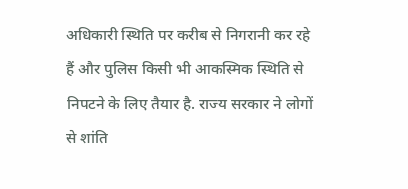अधिकारी स्थिति पर करीब से निगरानी कर रहे हैं और पुलिस किसी भी आकस्मिक स्थिति से निपटने के लिए तैयार है. राज्य सरकार ने लोगों से शांति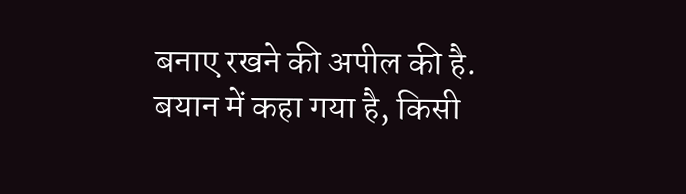बनाए रखने की अपील की है. बयान में कहा गया है, किसी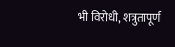भी विरोधी, शत्रुतापूर्ण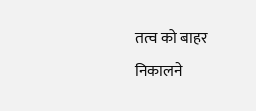तत्व को बाहर निकालने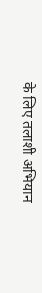के लिए तलाशी अभियान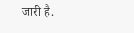जारी है.